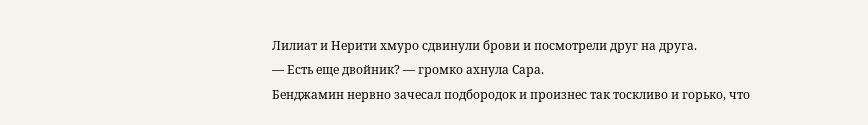Лилиат и Нерити хмуро сдвинули брови и посмотрели друг на друга.
— Есть еще двойник? — громко ахнула Сара.
Бенджамин нервно зачесал подбородок и произнес так тоскливо и горько, что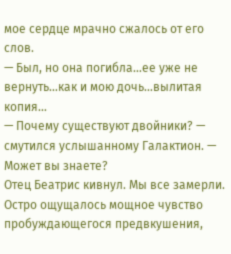мое сердце мрачно сжалось от его слов.
— Был, но она погибла…ее уже не вернуть…как и мою дочь…вылитая копия…
— Почему существуют двойники? — смутился услышанному Галактион. — Может вы знаете?
Отец Беатрис кивнул. Мы все замерли. Остро ощущалось мощное чувство пробуждающегося предвкушения,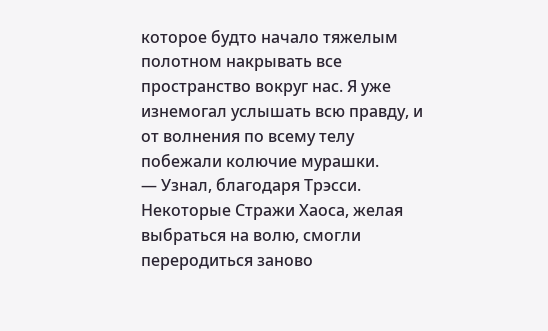которое будто начало тяжелым полотном накрывать все пространство вокруг нас. Я уже изнемогал услышать всю правду, и от волнения по всему телу побежали колючие мурашки.
— Узнал, благодаря Трэсси. Некоторые Стражи Хаоса, желая выбраться на волю, смогли переродиться заново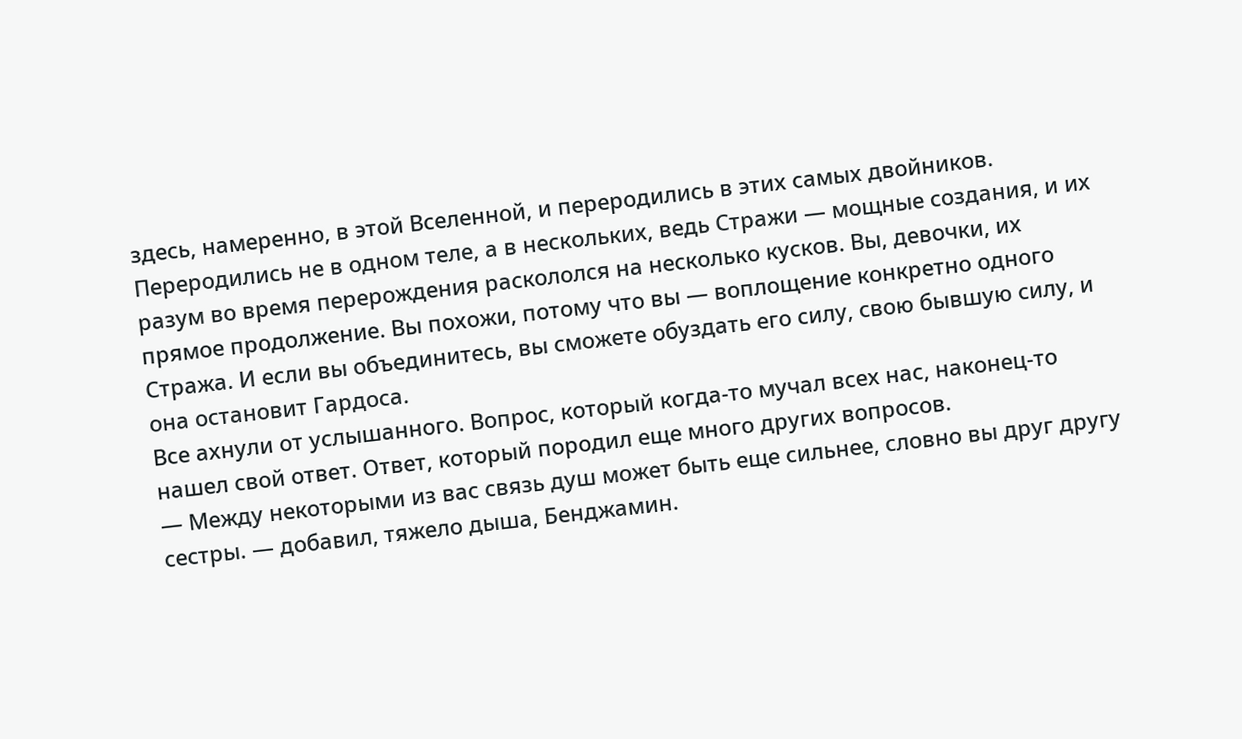здесь, намеренно, в этой Вселенной, и переродились в этих самых двойников. Переродились не в одном теле, а в нескольких, ведь Стражи — мощные создания, и их разум во время перерождения раскололся на несколько кусков. Вы, девочки, их прямое продолжение. Вы похожи, потому что вы — воплощение конкретно одного Стража. И если вы объединитесь, вы сможете обуздать его силу, свою бывшую силу, и она остановит Гардоса.
Все ахнули от услышанного. Вопрос, который когда-то мучал всех нас, наконец-то нашел свой ответ. Ответ, который породил еще много других вопросов.
— Между некоторыми из вас связь душ может быть еще сильнее, словно вы друг другу сестры. — добавил, тяжело дыша, Бенджамин.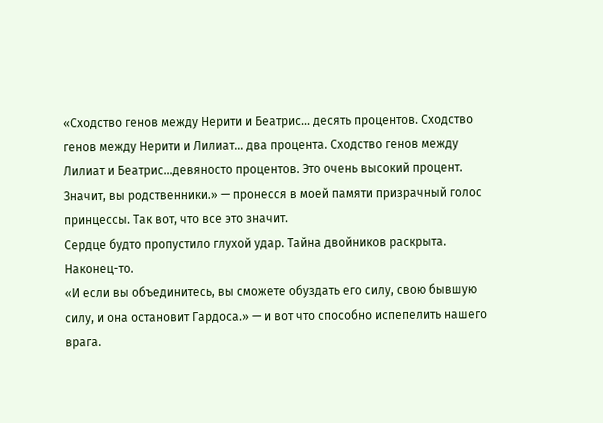«Сходство генов между Нерити и Беатрис… десять процентов. Сходство генов между Нерити и Лилиат… два процента. Сходство генов между Лилиат и Беатрис…девяносто процентов. Это очень высокий процент. Значит, вы родственники.» — пронесся в моей памяти призрачный голос принцессы. Так вот, что все это значит.
Сердце будто пропустило глухой удар. Тайна двойников раскрыта. Наконец-то.
«И если вы объединитесь, вы сможете обуздать его силу, свою бывшую силу, и она остановит Гардоса.» — и вот что способно испепелить нашего врага.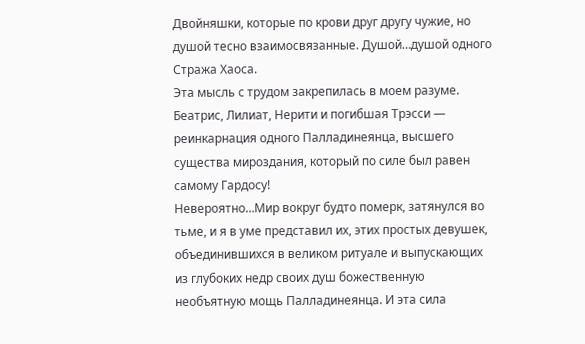Двойняшки, которые по крови друг другу чужие, но душой тесно взаимосвязанные. Душой…душой одного Стража Хаоса.
Эта мысль с трудом закрепилась в моем разуме. Беатрис, Лилиат, Нерити и погибшая Трэсси — реинкарнация одного Палладинеянца, высшего существа мироздания, который по силе был равен самому Гардосу!
Невероятно…Мир вокруг будто померк, затянулся во тьме, и я в уме представил их, этих простых девушек, объединившихся в великом ритуале и выпускающих из глубоких недр своих душ божественную необъятную мощь Палладинеянца. И эта сила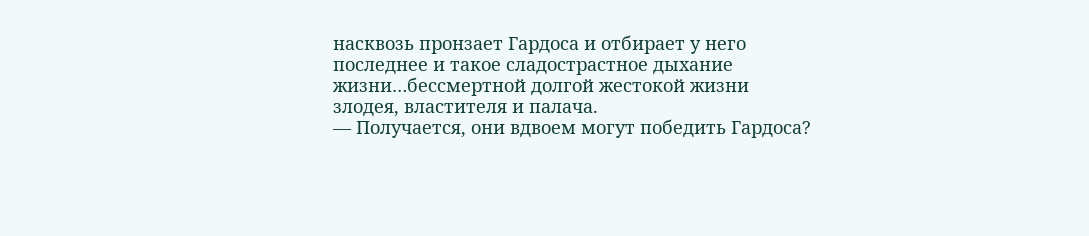насквозь пронзает Гардоса и отбирает у него последнее и такое сладострастное дыхание жизни…бессмертной долгой жестокой жизни злодея, властителя и палача.
— Получается, они вдвоем могут победить Гардоса?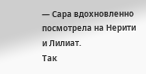— Сара вдохновленно посмотрела на Нерити и Лилиат.
Так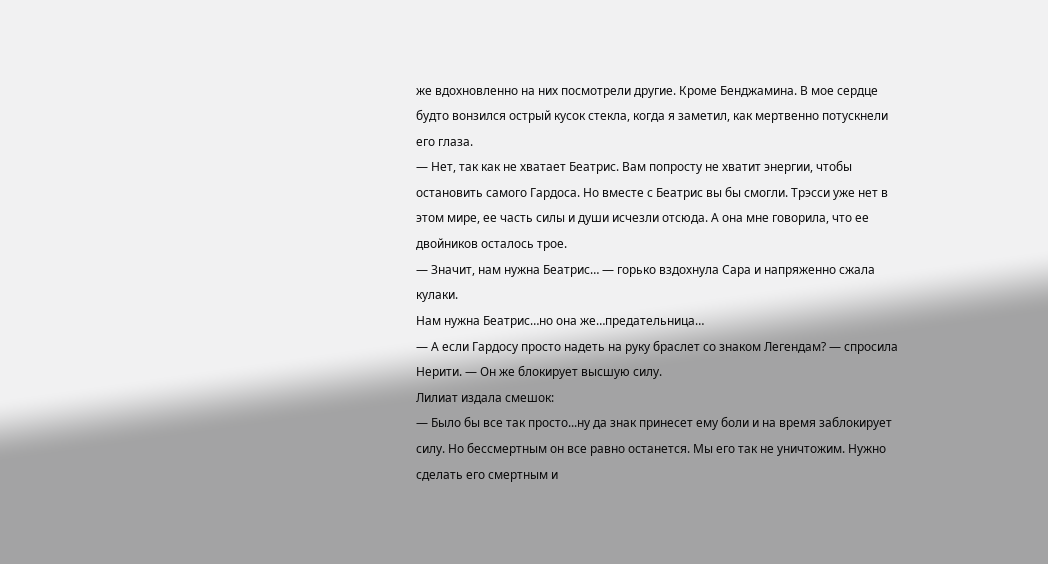же вдохновленно на них посмотрели другие. Кроме Бенджамина. В мое сердце будто вонзился острый кусок стекла, когда я заметил, как мертвенно потускнели его глаза.
— Нет, так как не хватает Беатрис. Вам попросту не хватит энергии, чтобы остановить самого Гардоса. Но вместе с Беатрис вы бы смогли. Трэсси уже нет в этом мире, ее часть силы и души исчезли отсюда. А она мне говорила, что ее двойников осталось трое.
— Значит, нам нужна Беатрис… — горько вздохнула Сара и напряженно сжала кулаки.
Нам нужна Беатрис…но она же…предательница…
— А если Гардосу просто надеть на руку браслет со знаком Легендам? — спросила Нерити. — Он же блокирует высшую силу.
Лилиат издала смешок:
— Было бы все так просто...ну да знак принесет ему боли и на время заблокирует силу. Но бессмертным он все равно останется. Мы его так не уничтожим. Нужно сделать его смертным и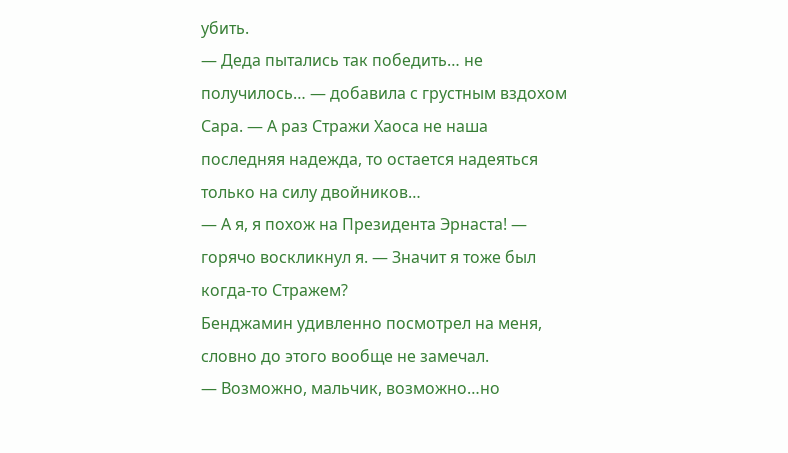убить.
— Деда пытались так победить… не получилось… — добавила с грустным вздохом Сара. — А раз Стражи Хаоса не наша последняя надежда, то остается надеяться только на силу двойников…
— А я, я похож на Президента Эрнаста! — горячо воскликнул я. — Значит я тоже был когда-то Стражем?
Бенджамин удивленно посмотрел на меня, словно до этого вообще не замечал.
— Возможно, мальчик, возможно…но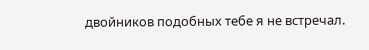двойников подобных тебе я не встречал.